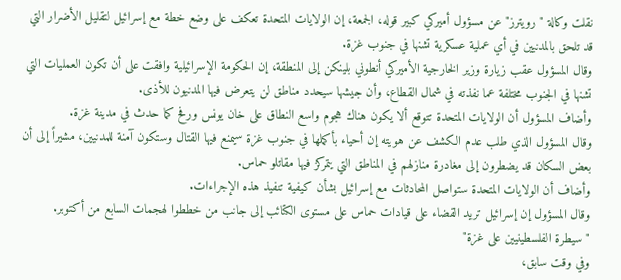نقلت وكالة "رويترز" عن مسؤول أميركي كبير قوله، الجمعة، إن الولايات المتحدة تعكف على وضع خطة مع إسرائيل لتقليل الأضرار التي قد تلحق بالمدنيين في أي عملية عسكرية تشنها في جنوب غزة.
وقال المسؤول عقب زيارة وزير الخارجية الأميركي أنطوني بلينكن إلى المنطقة، إن الحكومة الإسرائيلية وافقت على أن تكون العمليات التي تشنها في الجنوب مختلفة عما نفذته في شمال القطاع، وأن جيشها سيحدد مناطق لن يتعرض فيها المدنيون للأذى.
وأضاف المسؤول أن الولايات المتحدة تتوقع ألا يكون هناك هجوم واسع النطاق على خان يونس ورفح كما حدث في مدينة غزة.
وقال المسؤول الذي طلب عدم الكشف عن هويته إن أحياء بأكملها في جنوب غزة سيمنع فيها القتال وستكون آمنة للمدنيين، مشيراً إلى أن بعض السكان قد يضطرون إلى مغادرة منازلهم في المناطق التي يتمركز فيها مقاتلو حماس.
وأضاف أن الولايات المتحدة ستواصل المحادثات مع إسرائيل بشأن كيفية تنفيذ هذه الإجراءات.
وقال المسؤول إن إسرائيل تريد القضاء على قيادات حماس على مستوى الكتائب إلى جانب من خططوا لهجمات السابع من أكتوبر.
"سيطرة الفلسطينيين على غزة"
وفي وقت سابق،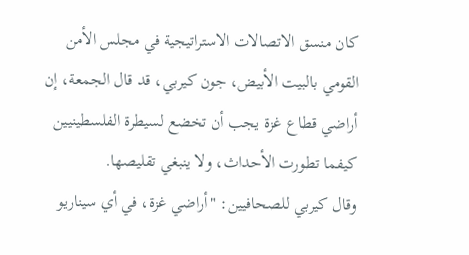كان منسق الاتصالات الاستراتيجية في مجلس الأمن القومي بالبيت الأبيض، جون كيربي، قد قال الجمعة، إن أراضي قطاع غزة يجب أن تخضع لسيطرة الفلسطينيين كيفما تطورت الأحداث، ولا ينبغي تقليصها.
وقال كيربي للصحافيين: "أراضي غزة، في أي سيناريو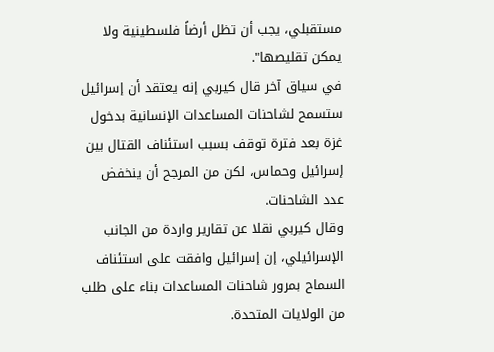مستقبلي، يجب أن تظل أرضاً فلسطينية ولا يمكن تقليصها".
في سياق آخر قال كيربي إنه يعتقد أن إسرائيل ستسمح لشاحنات المساعدات الإنسانية بدخول غزة بعد فترة توقف بسبب استئناف القتال بين إسرائيل وحماس، لكن من المرجح أن ينخفض عدد الشاحنات.
وقال كيربي نقلا عن تقارير واردة من الجانب الإسرائيلي، إن إسرائيل وافقت على استئناف السماح بمرور شاحنات المساعدات بناء على طلب من الولايات المتحدة.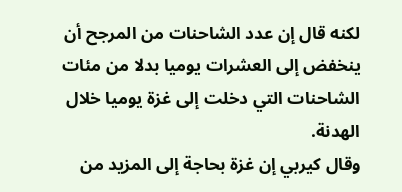لكنه قال إن عدد الشاحنات من المرجح أن ينخفض إلى العشرات يوميا بدلا من مئات الشاحنات التي دخلت إلى غزة يوميا خلال الهدنة.
وقال كيربي إن غزة بحاجة إلى المزيد من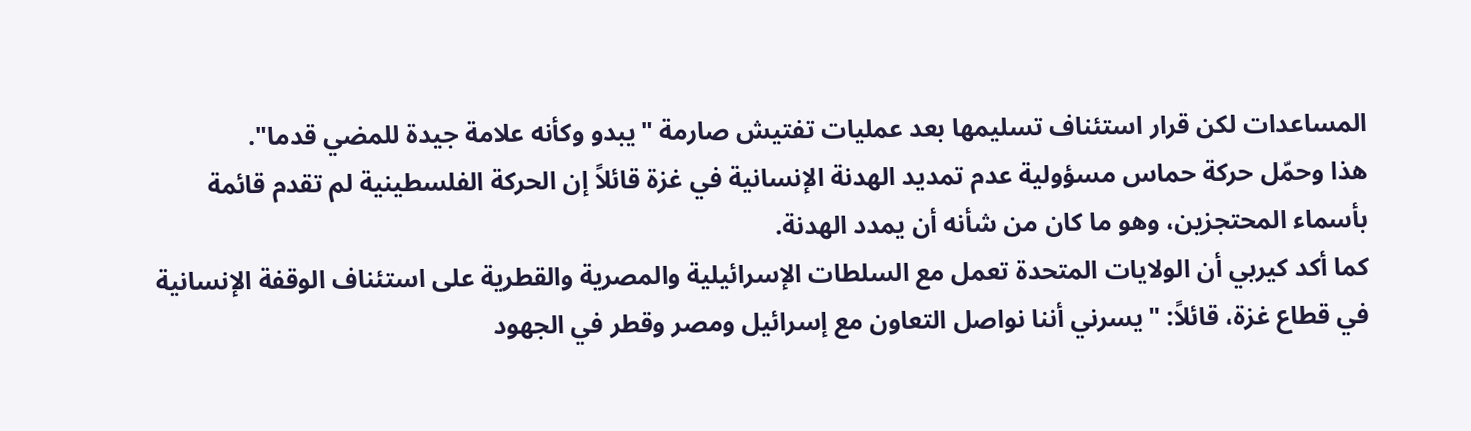المساعدات لكن قرار استئناف تسليمها بعد عمليات تفتيش صارمة "يبدو وكأنه علامة جيدة للمضي قدما".
هذا وحمّل حركة حماس مسؤولية عدم تمديد الهدنة الإنسانية في غزة قائلاً إن الحركة الفلسطينية لم تقدم قائمة بأسماء المحتجزين، وهو ما كان من شأنه أن يمدد الهدنة.
كما أكد كيربي أن الولايات المتحدة تعمل مع السلطات الإسرائيلية والمصرية والقطرية على استئناف الوقفة الإنسانية في قطاع غزة، قائلاً: "يسرني أننا نواصل التعاون مع إسرائيل ومصر وقطر في الجهود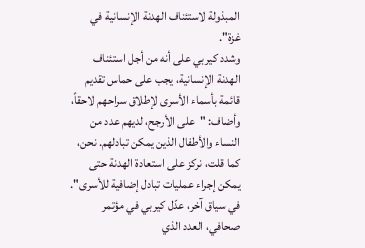المبذولة لاستئناف الهدنة الإنسانية في غزة".
وشدد كيربي على أنه من أجل استئناف الهدنة الإنسانية، يجب على حماس تقديم قائمة بأسماء الأسرى لإطلاق سراحهم لاحقاً، وأضاف: "على الأرجح، لديهم عدد من النساء والأطفال الذين يمكن تبادلهم. نحن، كما قلت، نركز على استعادة الهدنة حتى يمكن إجراء عمليات تبادل إضافية للأسرى".
في سياق آخر، عدّل كيربي في مؤتمر صحافي، العدد الذي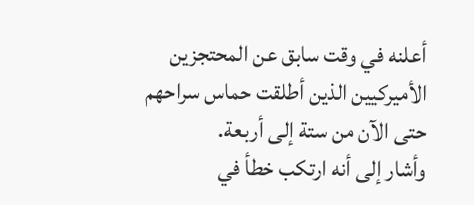أعلنه في وقت سابق عن المحتجزين الأميركيين الذين أطلقت حماس سراحهم حتى الآن من ستة إلى أربعة.
وأشار إلى أنه ارتكب خطأ في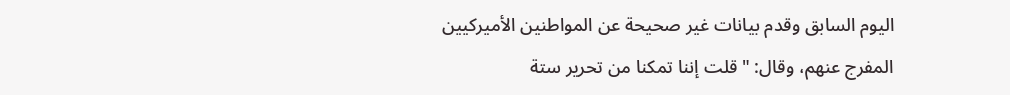اليوم السابق وقدم بيانات غير صحيحة عن المواطنين الأميركيين المفرج عنهم، وقال: "قلت إننا تمكنا من تحرير ستة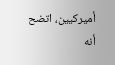أميركيين، اتضح أنه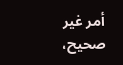أمر غير صحيح،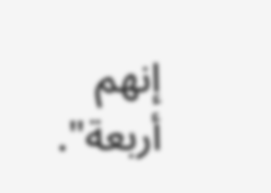إنهم أربعة".